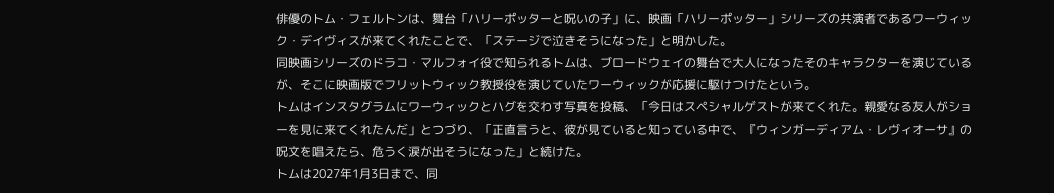俳優のトム・フェルトンは、舞台「ハリーポッターと呪いの子」に、映画「ハリーポッター」シリーズの共演者であるワーウィック・デイヴィスが来てくれたことで、「ステージで泣きそうになった」と明かした。
同映画シリーズのドラコ・マルフォイ役で知られるトムは、ブロードウェイの舞台で大人になったそのキャラクターを演じているが、そこに映画版でフリットウィック教授役を演じていたワーウィックが応援に駆けつけたという。
トムはインスタグラムにワーウィックとハグを交わす写真を投稿、「今日はスペシャルゲストが来てくれた。親愛なる友人がショーを見に来てくれたんだ」とつづり、「正直言うと、彼が見ていると知っている中で、『ウィンガーディアム・レヴィオーサ』の呪文を唱えたら、危うく涙が出そうになった」と続けた。
トムは2027年1月3日まで、同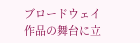ブロードウェイ作品の舞台に立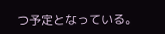つ予定となっている。